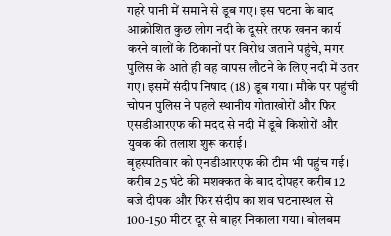गहरे पानी में समाने से डूब गए। इस घटना के बाद आक्रोशित कुछ लोग नदी के दूसरे तरफ खनन कार्य करने वालों के ठिकानों पर विरोध जताने पहुंचे, मगर पुलिस के आते ही वह वापस लौटने के लिए नदी में उतर गए। इसमें संदीप निषाद (18) डूब गया। मौके पर पहुंची चोपन पुलिस ने पहले स्थानीय गोताखोरों और फिर एसडीआरएफ की मदद से नदी में डूबे किशोरों और युवक की तलाश शुरू कराई।
बृहस्पतिवार को एनडीआरएफ की टीम भी पहुंच गई। करीब 25 घंटे की मशक्कत के बाद दोपहर करीब 12 बजे दीपक और फिर संदीप का शव घटनास्थल से 100-150 मीटर दूर से बाहर निकाला गया। बोलबम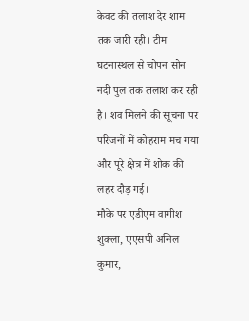केवट की तलाश देर शाम तक जारी रही। टीम घटनास्थल से चोपन सोन नदी पुल तक तलाश कर रही है। शव मिलने की सूचना पर परिजनों में कोहराम मच गया और पूरे क्षेत्र में शोक की लहर दौड़ गई।
मौके पर एडीएम वागीश शुक्ला, एएसपी अनिल कुमार,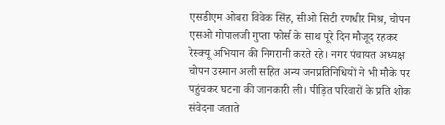एसडीएम ओबरा विवेक सिंह, सीओ सिटी रणधीर मिश्र, चोपन एसओ गोपालजी गुप्ता फोर्स के साथ पूरे दिन मौजूद रहकर रेस्क्यू अभियान की निगरानी करते रहे। नगर पंचायत अध्यक्ष चोपन उस्मान अली सहित अन्य जनप्रतिनिधियों ने भी मौके पर पहुंचकर घटना की जानकारी ली। पीड़ित परिवारों के प्रति शोक संवेदना जताते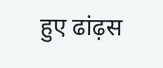हुए ढांढ़स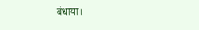बंधाया।